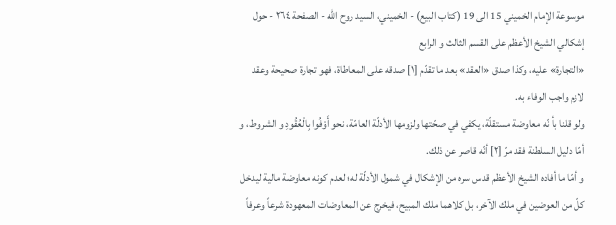موسوعة الإمام الخميني 15 الى 19 (كتاب البيع) - الخميني، السيد روح الله - الصفحة ٢٦٤ - حول إشكالي الشيخ الأعظم على القسم الثالث و الرابع
«التجارة» عليه، وكذا صدق «العقد» بعد ما تقدّم [١] صدقه على المعاطاة، فهو تجارة صحيحة وعقد لازم واجب الوفاء به.
ولو قلنا بأ نّه معاوضة مستقلّة، يكفي في صحّتها ولزومها الأدلّة العامّة، نحو أَوْفُوا بِالْعُقُودِ و الشروط، و أمّا دليل السلطنة فقد مرّ [٢] أنّه قاصر عن ذلك.
و أمّا ما أفاده الشيخ الأعظم قدس سره من الإشكال في شمول الأدلّة له؛ لعدم كونه معاوضة مالية ليدخل كلّ من العوضين في ملك الآخر، بل كلاهما ملك المبيح، فيخرج عن المعاوضات المعهودة شرعاً وعرفاً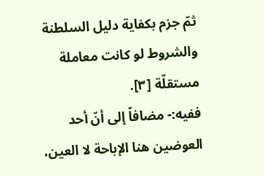ثمّ جزم بكفاية دليل السلطنة والشروط لو كانت معاملة مستقلّة [٣].
ففيه:- مضافاً إلى أنّ أحد العوضين هنا الإباحة لا العين،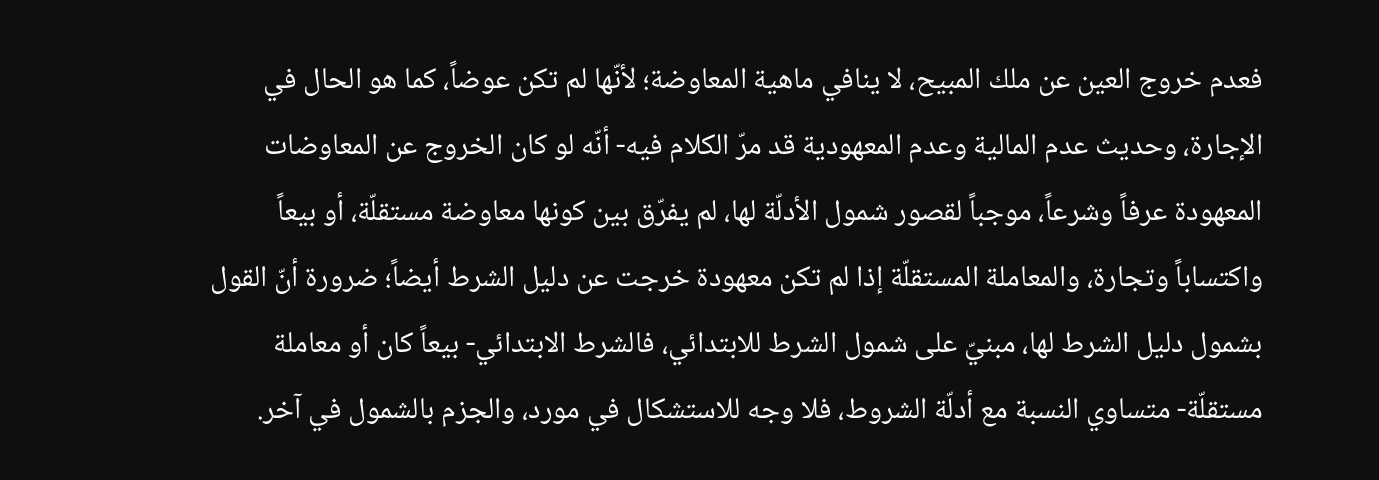فعدم خروج العين عن ملك المبيح، لا ينافي ماهية المعاوضة؛ لأنّها لم تكن عوضاً، كما هو الحال في الإجارة، وحديث عدم المالية وعدم المعهودية قد مرّ الكلام فيه- أنّه لو كان الخروج عن المعاوضات المعهودة عرفاً وشرعاً، موجباً لقصور شمول الأدلّة لها، لم يفرّق بين كونها معاوضة مستقلّة، أو بيعاً واكتساباً وتجارة، والمعاملة المستقلّة إذا لم تكن معهودة خرجت عن دليل الشرط أيضاً؛ ضرورة أنّ القول بشمول دليل الشرط لها، مبنيّ على شمول الشرط للابتدائي، فالشرط الابتدائي- بيعاً كان أو معاملة مستقلّة- متساوي النسبة مع أدلّة الشروط، فلا وجه للاستشكال في مورد، والجزم بالشمول في آخر.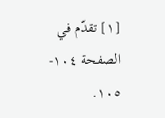[١] تقدّم في الصفحة ١٠٤- ١٠٥.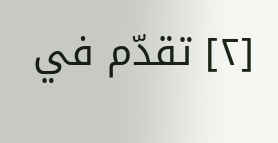[٢] تقدّم في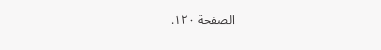الصفحة ١٢٠.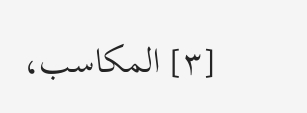[٣] المكاسب،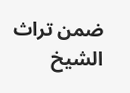ضمن تراث الشيخ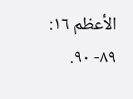الأعظم ١٦: ٨٩- ٩٠.